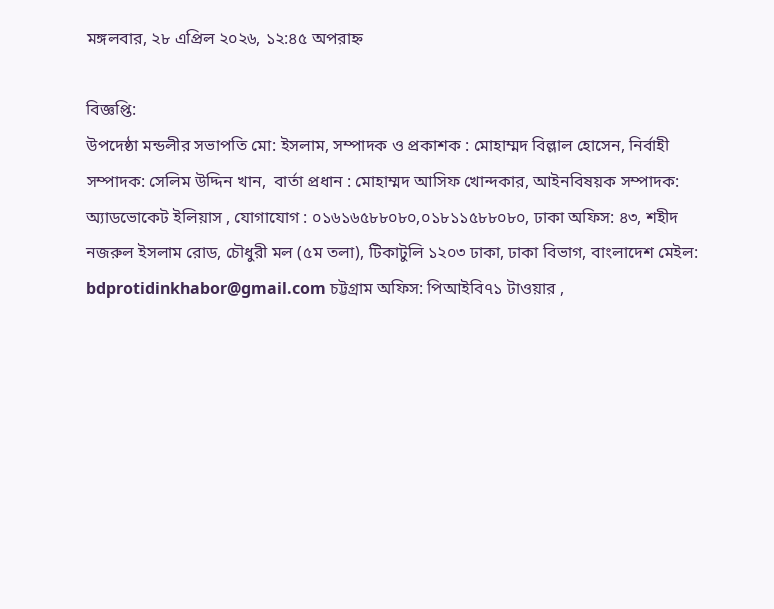মঙ্গলবার, ২৮ এপ্রিল ২০২৬, ১২:৪৫ অপরাহ্ন

বিজ্ঞপ্তি:
উপদেষ্ঠা মন্ডলীর সভাপতি মো: ইসলাম, সম্পাদক ও প্রকাশক : মোহাম্মদ বিল্লাল হোসেন, নির্বাহী সম্পাদক: সেলিম উদ্দিন খান,  বার্তা প্রধান : মোহাম্মদ আসিফ খোন্দকার, আইনবিষয়ক সম্পাদক: অ্যাডভোকেট ইলিয়াস , যোগাযোগ : ০১৬১৬৫৮৮০৮০,০১৮১১৫৮৮০৮০, ঢাকা অফিস: ৪৩, শহীদ নজরুল ইসলাম রোড, চৌধুরী মল (৫ম তলা), টিকাটুলি ১২০৩ ঢাকা, ঢাকা বিভাগ, বাংলাদেশ মেইল: bdprotidinkhabor@gmail.com চট্টগ্রাম অফিস: পিআইবি৭১ টাওয়ার ,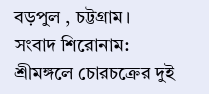বড়পুল , চট্টগ্রাম।
সংবাদ শিরোনাম:
শ্রীমঙ্গলে চোরচক্রের দুই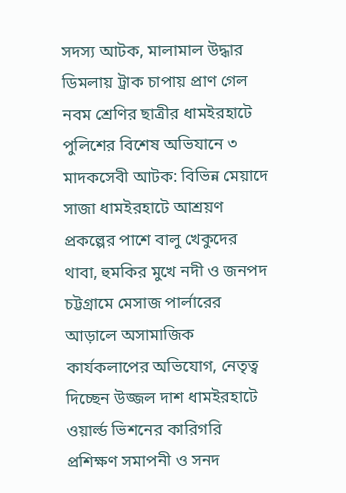সদস্য আটক, মালামাল উদ্ধার ডিমলায় ট্রাক চাপায় প্রাণ গেল নবম শ্রেণির ছাত্রীর ধামইরহাটে পুলিশের বিশেষ অভিযানে ৩ মাদকসেবী আটক: বিভিন্ন মেয়াদে সাজা ধামইরহাটে আশ্রয়ণ প্রকল্পের পাশে বালু খেকুদের থাবা, হুমকির মুখে নদী ও জনপদ চট্টগ্রামে মেসাজ পার্লারের আড়ালে অসামাজিক কার্যকলাপের অভিযোগ, নেতৃত্ব দিচ্ছেন উজ্জল দাশ ধামইরহাটে ওয়ার্ল্ড ভিশনের কারিগরি প্রশিক্ষণ সমাপনী ও সনদ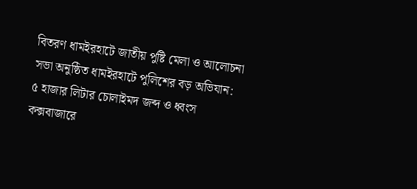বিতরণ ধামইরহাটে জাতীয় পুষ্টি মেলা ও আলোচনা সভা অনুষ্ঠিত ধামইরহাটে পুলিশের বড় অভিযান: ৫ হাজার লিটার চোলাইমদ জব্দ ও ধ্বংস কক্সবাজারে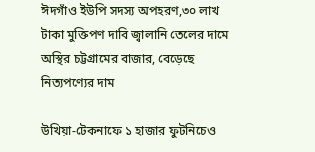ঈদগাঁও ইউপি সদস্য অপহরণ,৩০ লাখ টাকা মুক্তিপণ দাবি জ্বালানি তেলের দামে অস্থির চট্টগ্রামের বাজার, বেড়েছে নিত্যপণ্যের দাম

উখিয়া-টেকনাফে ১ হাজার ফুটনিচেও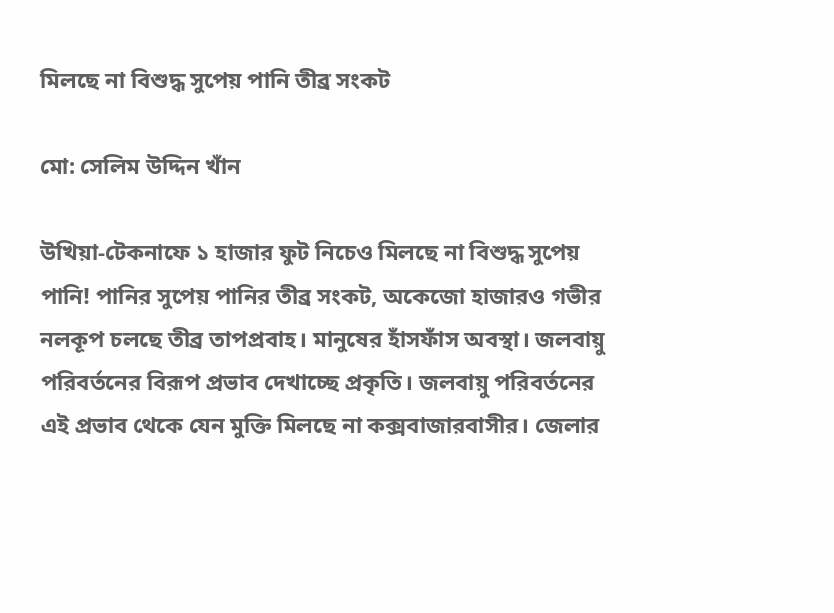মিলছে না বিশুদ্ধ সুপেয় পানি তীব্র সংকট

মো: সেলিম উদ্দিন খাঁন

উখিয়া-টেকনাফে ১ হাজার ফুট নিচেও মিলছে না বিশুদ্ধ সুপেয় পানি! পানির সুপেয় পানির তীব্র সংকট, অকেজো হাজারও গভীর নলকূপ চলছে তীব্র তাপপ্রবাহ। মানুষের হাঁসফাঁস অবস্থা। জলবায়ু পরিবর্তনের বিরূপ প্রভাব দেখাচ্ছে প্রকৃতি। জলবায়ু পরিবর্তনের এই প্রভাব থেকে যেন মুক্তি মিলছে না কক্সবাজারবাসীর। জেলার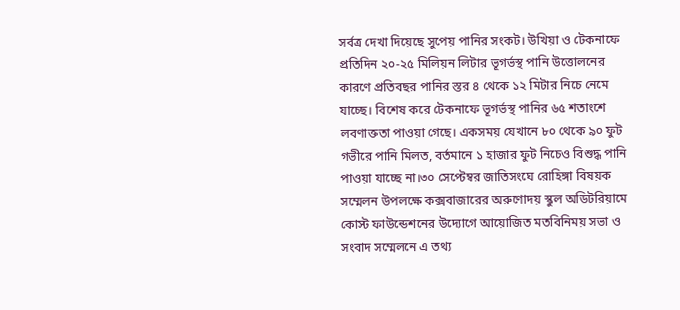সর্বত্র দেখা দিয়েছে সুপেয় পানির সংকট। উখিয়া ও টেকনাফে প্রতিদিন ২০-২৫ মিলিয়ন লিটার ভূগর্ভস্থ পানি উত্তোলনের কারণে প্রতিবছর পানির স্তর ৪ থেকে ১২ মিটার নিচে নেমে যাচ্ছে। বিশেষ করে টেকনাফে ভূগর্ভস্থ পানির ৬৫ শতাংশে লবণাক্ততা পাওয়া গেছে। একসময় যেখানে ৮০ থেকে ৯০ ফুট গভীরে পানি মিলত, বর্তমানে ১ হাজার ফুট নিচেও বিশুদ্ধ পানি পাওয়া যাচ্ছে না।৩০ সেপ্টেম্বর জাতিসংঘে রোহিঙ্গা বিষয়ক সম্মেলন উপলক্ষে কক্সবাজারের অরুণোদয় স্কুল অডিটরিয়ামে কোস্ট ফাউন্ডেশনের উদ্যোগে আয়োজিত মতবিনিময় সভা ও সংবাদ সম্মেলনে এ তথ্য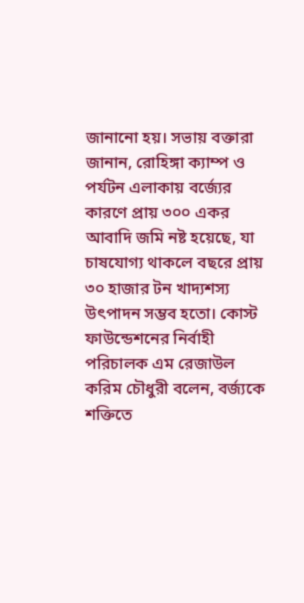জানানো হয়। সভায় বক্তারা জানান, রোহিঙ্গা ক্যাম্প ও পর্যটন এলাকায় বর্জ্যের কারণে প্রায় ৩০০ একর আবাদি জমি নষ্ট হয়েছে, যা চাষযোগ্য থাকলে বছরে প্রায় ৩০ হাজার টন খাদ্যশস্য উৎপাদন সম্ভব হতো। কোস্ট ফাউন্ডেশনের নির্বাহী পরিচালক এম রেজাউল করিম চৌধুরী বলেন, বর্জ্যকে শক্তিতে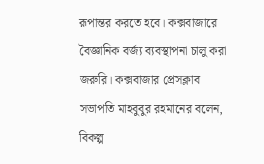রূপান্তর করতে হবে। কক্সবাজারে বৈজ্ঞানিক বর্জ্য ব্যবস্থাপনা চালু করা জরুরি। কক্সবাজার প্রেসক্লাব সভাপতি মাহবুবুর রহমানের বলেন, বিকল্প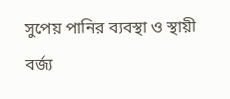সুপেয় পানির ব্যবস্থা ও স্থায়ী বর্জ্য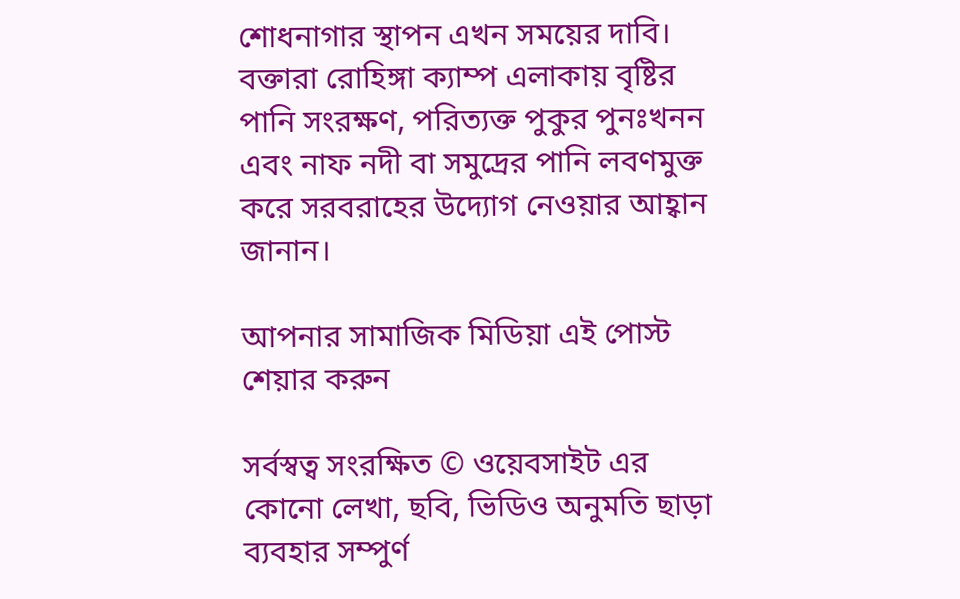শোধনাগার স্থাপন এখন সময়ের দাবি। বক্তারা রোহিঙ্গা ক্যাম্প এলাকায় বৃষ্টির পানি সংরক্ষণ, পরিত্যক্ত পুকুর পুনঃখনন এবং নাফ নদী বা সমুদ্রের পানি লবণমুক্ত করে সরবরাহের উদ্যোগ নেওয়ার আহ্বান জানান।

আপনার সামাজিক মিডিয়া এই পোস্ট শেয়ার করুন

সর্বস্বত্ব সংরক্ষিত © ওয়েবসাইট এর কোনো লেখা, ছবি, ভিডিও অনুমতি ছাড়া ব্যবহার সম্পুর্ণ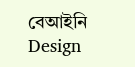বেআইনি
Design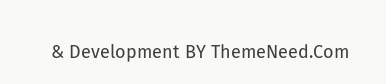& Development BY ThemeNeed.Com